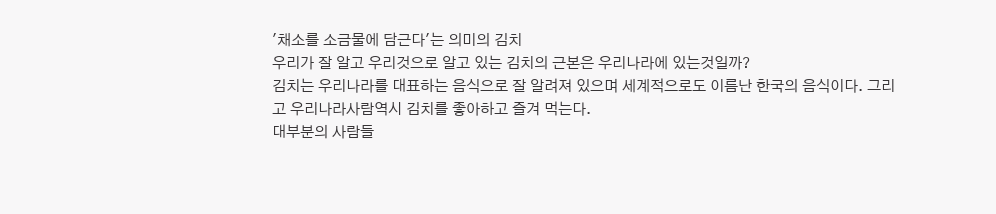'채소를 소금물에 담근다'는 의미의 김치
우리가 잘 알고 우리것으로 알고 있는 김치의 근본은 우리나라에 있는것일까?
김치는 우리나라를 대표하는 음식으로 잘 알려져 있으며 세계적으로도 이름난 한국의 음식이다. 그리고 우리나라사람역시 김치를 좋아하고 즐겨 먹는다.
대부분의 사람들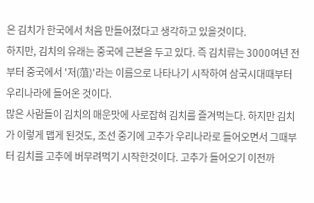은 김치가 한국에서 처음 만들어졌다고 생각하고 있을것이다.
하지만, 김치의 유래는 중국에 근본을 두고 있다. 즉 김치류는 3000여년 전부터 중국에서 '저(菹)'라는 이름으로 나타나기 시작하여 삼국시대때부터 우리나라에 들어온 것이다.
많은 사람들이 김치의 매운맛에 사로잡혀 김치를 즐겨먹는다. 하지만 김치가 이렇게 맵게 된것도, 조선 중기에 고추가 우리나라로 들어오면서 그때부터 김치를 고추에 버무려먹기 시작한것이다. 고추가 들어오기 이전까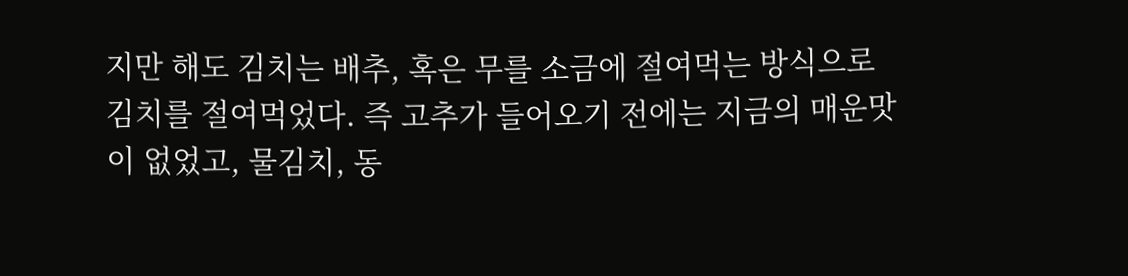지만 해도 김치는 배추, 혹은 무를 소금에 절여먹는 방식으로 김치를 절여먹었다. 즉 고추가 들어오기 전에는 지금의 매운맛이 없었고, 물김치, 동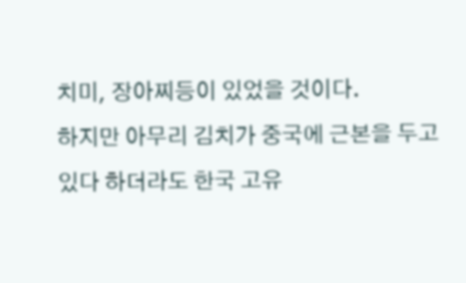치미, 장아찌등이 있었을 것이다.
하지만 아무리 김치가 중국에 근본을 두고 있다 하더라도 한국 고유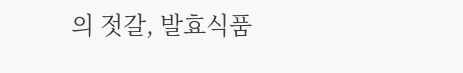의 젓갈, 발효식품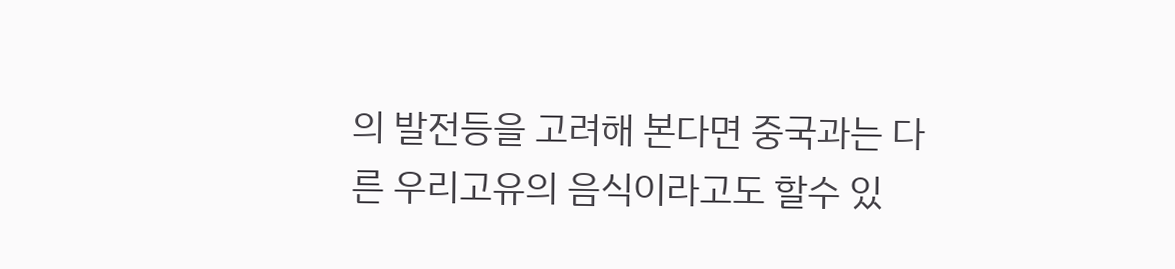의 발전등을 고려해 본다면 중국과는 다른 우리고유의 음식이라고도 할수 있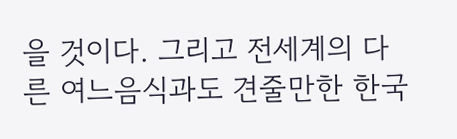을 것이다. 그리고 전세계의 다른 여느음식과도 견줄만한 한국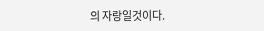의 자랑일것이다.